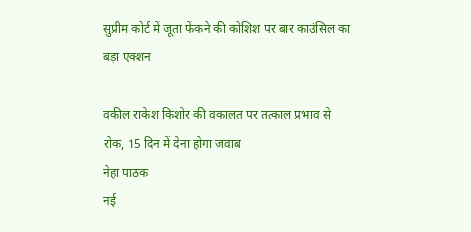सुप्रीम कोर्ट में जूता फेंकने की कोशिश पर बार काउंसिल का बड़ा एक्शन

वकील राकेश किशोर की वकालत पर तत्काल प्रभाव से रोक, 15 दिन में देना होगा जवाब
नेहा पाठक
नई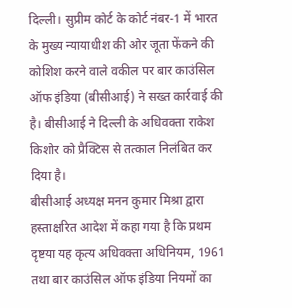दिल्ली। सुप्रीम कोर्ट के कोर्ट नंबर-1 में भारत के मुख्य न्यायाधीश की ओर जूता फेंकने की कोशिश करने वाले वकील पर बार काउंसिल ऑफ इंडिया (बीसीआई) ने सख्त कार्रवाई की है। बीसीआई ने दिल्ली के अधिवक्ता राकेश किशोर को प्रैक्टिस से तत्काल निलंबित कर दिया है।
बीसीआई अध्यक्ष मनन कुमार मिश्रा द्वारा हस्ताक्षरित आदेश में कहा गया है कि प्रथम दृष्टया यह कृत्य अधिवक्ता अधिनियम, 1961 तथा बार काउंसिल ऑफ इंडिया नियमों का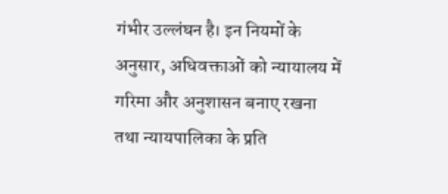गंभीर उल्लंघन है। इन नियमों के अनुसार, अधिवक्ताओं को न्यायालय में गरिमा और अनुशासन बनाए रखना तथा न्यायपालिका के प्रति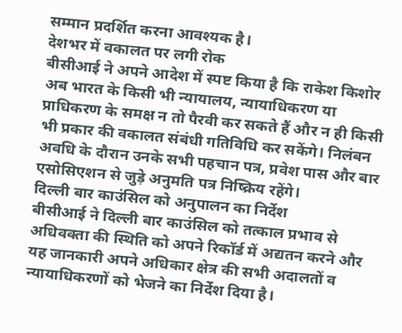सम्मान प्रदर्शित करना आवश्यक है।
देशभर में वकालत पर लगी रोक
बीसीआई ने अपने आदेश में स्पष्ट किया है कि राकेश किशोर अब भारत के किसी भी न्यायालय, न्यायाधिकरण या प्राधिकरण के समक्ष न तो पैरवी कर सकते हैं और न ही किसी भी प्रकार की वकालत संबंधी गतिविधि कर सकेंगे। निलंबन अवधि के दौरान उनके सभी पहचान पत्र, प्रवेश पास और बार एसोसिएशन से जुड़े अनुमति पत्र निष्क्रिय रहेंगे।
दिल्ली बार काउंसिल को अनुपालन का निर्देश
बीसीआई ने दिल्ली बार काउंसिल को तत्काल प्रभाव से अधिवक्ता की स्थिति को अपने रिकॉर्ड में अद्यतन करने और यह जानकारी अपने अधिकार क्षेत्र की सभी अदालतों व न्यायाधिकरणों को भेजने का निर्देश दिया है।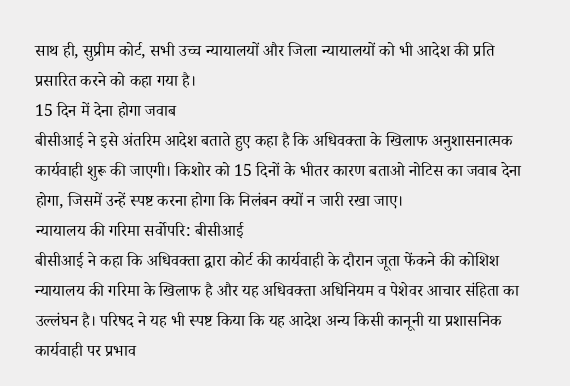साथ ही, सुप्रीम कोर्ट, सभी उच्च न्यायालयों और जिला न्यायालयों को भी आदेश की प्रति प्रसारित करने को कहा गया है।
15 दिन में देना होगा जवाब
बीसीआई ने इसे अंतरिम आदेश बताते हुए कहा है कि अधिवक्ता के खिलाफ अनुशासनात्मक कार्यवाही शुरू की जाएगी। किशोर को 15 दिनों के भीतर कारण बताओ नोटिस का जवाब देना होगा, जिसमें उन्हें स्पष्ट करना होगा कि निलंबन क्यों न जारी रखा जाए।
न्यायालय की गरिमा सर्वोपरि: बीसीआई
बीसीआई ने कहा कि अधिवक्ता द्वारा कोर्ट की कार्यवाही के दौरान जूता फेंकने की कोशिश न्यायालय की गरिमा के खिलाफ है और यह अधिवक्ता अधिनियम व पेशेवर आचार संहिता का उल्लंघन है। परिषद ने यह भी स्पष्ट किया कि यह आदेश अन्य किसी कानूनी या प्रशासनिक कार्यवाही पर प्रभाव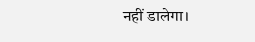नहीं डालेगा।